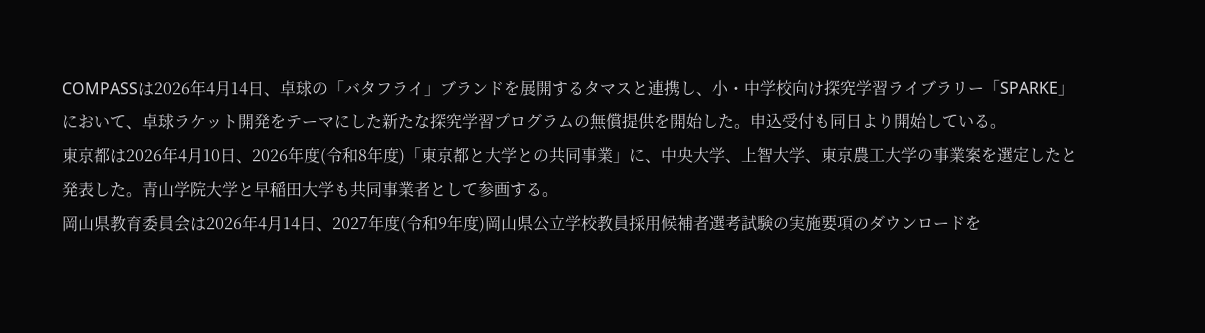COMPASSは2026年4月14日、卓球の「バタフライ」ブランドを展開するタマスと連携し、小・中学校向け探究学習ライブラリー「SPARKE」において、卓球ラケット開発をテーマにした新たな探究学習プログラムの無償提供を開始した。申込受付も同日より開始している。
東京都は2026年4月10日、2026年度(令和8年度)「東京都と大学との共同事業」に、中央大学、上智大学、東京農工大学の事業案を選定したと発表した。青山学院大学と早稲田大学も共同事業者として参画する。
岡山県教育委員会は2026年4月14日、2027年度(令和9年度)岡山県公立学校教員採用候補者選考試験の実施要項のダウンロードを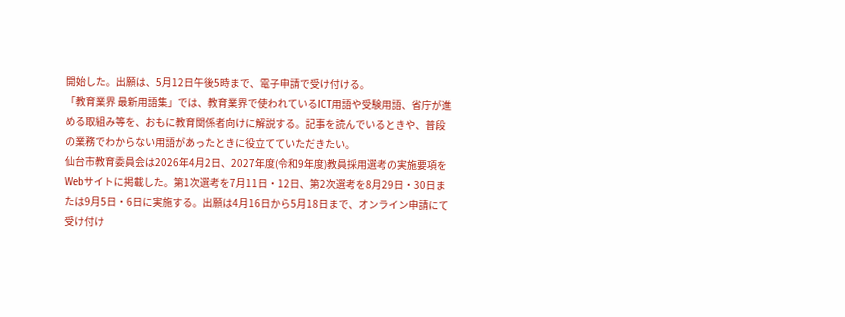開始した。出願は、5月12日午後5時まで、電子申請で受け付ける。
「教育業界 最新用語集」では、教育業界で使われているICT用語や受験用語、省庁が進める取組み等を、おもに教育関係者向けに解説する。記事を読んでいるときや、普段の業務でわからない用語があったときに役立てていただきたい。
仙台市教育委員会は2026年4月2日、2027年度(令和9年度)教員採用選考の実施要項をWebサイトに掲載した。第1次選考を7月11日・12日、第2次選考を8月29日・30日または9月5日・6日に実施する。出願は4月16日から5月18日まで、オンライン申請にて受け付け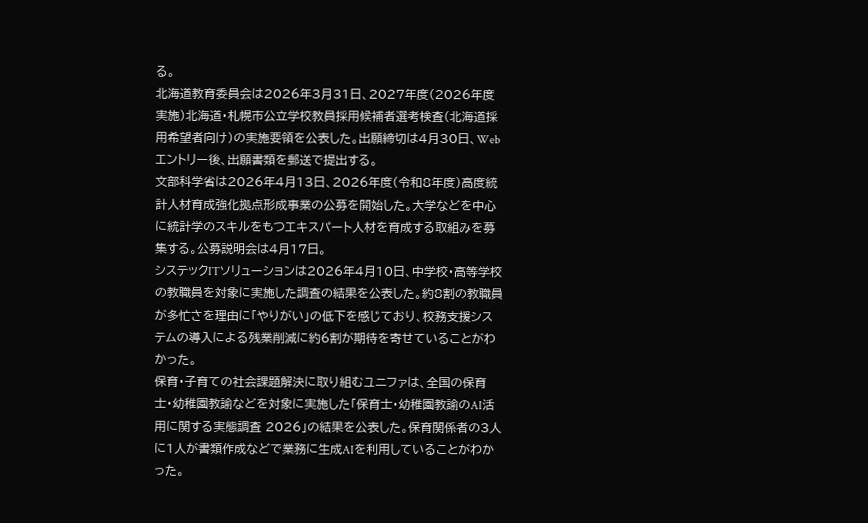る。
北海道教育委員会は2026年3月31日、2027年度(2026年度実施)北海道・札幌市公立学校教員採用候補者選考検査(北海道採用希望者向け)の実施要領を公表した。出願締切は4月30日、Webエントリー後、出願書類を郵送で提出する。
文部科学省は2026年4月13日、2026年度(令和8年度)高度統計人材育成強化拠点形成事業の公募を開始した。大学などを中心に統計学のスキルをもつエキスパート人材を育成する取組みを募集する。公募説明会は4月17日。
システックITソリューションは2026年4月10日、中学校・高等学校の教職員を対象に実施した調査の結果を公表した。約8割の教職員が多忙さを理由に「やりがい」の低下を感じており、校務支援システムの導入による残業削減に約6割が期待を寄せていることがわかった。
保育・子育ての社会課題解決に取り組むユニファは、全国の保育士・幼稚園教諭などを対象に実施した「保育士・幼稚園教諭のAI活用に関する実態調査 2026」の結果を公表した。保育関係者の3人に1人が書類作成などで業務に生成AIを利用していることがわかった。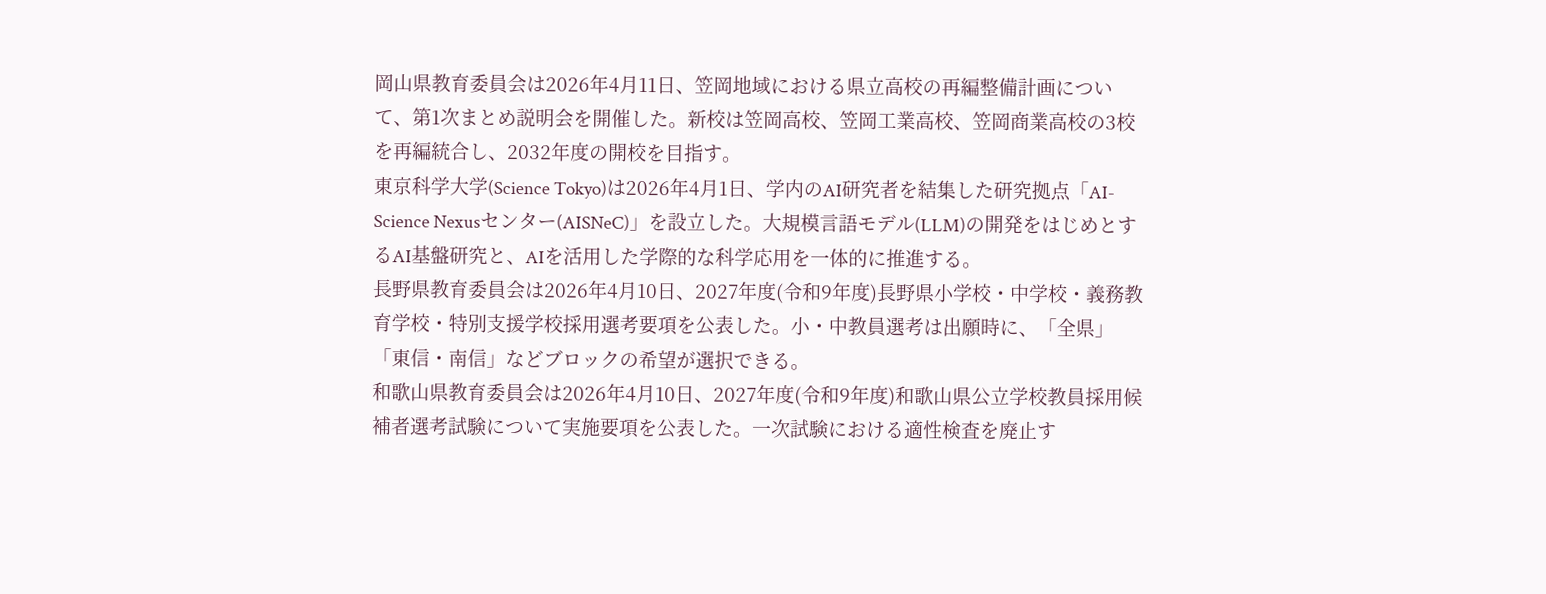岡山県教育委員会は2026年4月11日、笠岡地域における県立高校の再編整備計画について、第1次まとめ説明会を開催した。新校は笠岡高校、笠岡工業高校、笠岡商業高校の3校を再編統合し、2032年度の開校を目指す。
東京科学大学(Science Tokyo)は2026年4月1日、学内のAI研究者を結集した研究拠点「AI-Science Nexusセンター(AISNeC)」を設立した。大規模言語モデル(LLM)の開発をはじめとするAI基盤研究と、AIを活用した学際的な科学応用を一体的に推進する。
長野県教育委員会は2026年4月10日、2027年度(令和9年度)長野県小学校・中学校・義務教育学校・特別支援学校採用選考要項を公表した。小・中教員選考は出願時に、「全県」「東信・南信」などブロックの希望が選択できる。
和歌山県教育委員会は2026年4月10日、2027年度(令和9年度)和歌山県公立学校教員採用候補者選考試験について実施要項を公表した。一次試験における適性検査を廃止す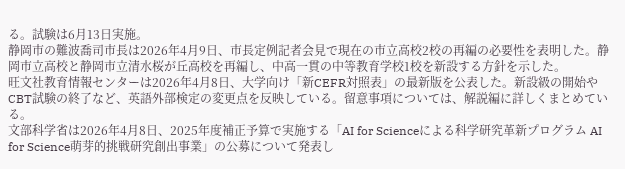る。試験は6月13日実施。
静岡市の難波喬司市長は2026年4月9日、市長定例記者会見で現在の市立高校2校の再編の必要性を表明した。静岡市立高校と静岡市立清水桜が丘高校を再編し、中高一貫の中等教育学校1校を新設する方針を示した。
旺文社教育情報センターは2026年4月8日、大学向け「新CEFR対照表」の最新版を公表した。新設級の開始やCBT試験の終了など、英語外部検定の変更点を反映している。留意事項については、解説編に詳しくまとめている。
文部科学省は2026年4月8日、2025年度補正予算で実施する「AI for Scienceによる科学研究革新プログラム AI for Science萌芽的挑戦研究創出事業」の公募について発表し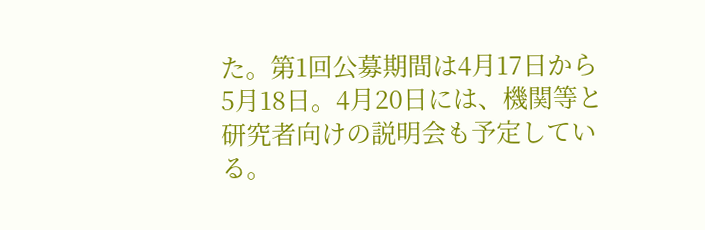た。第1回公募期間は4月17日から5月18日。4月20日には、機関等と研究者向けの説明会も予定している。